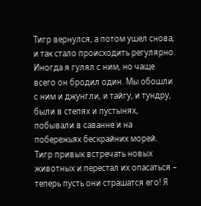Тигр вернулся, а потом ушел снова, и так стало происходить регулярно. Иногда я гулял с ним, но чаще всего он бродил один. Мы обошли с ним и джунгли, и тайгу, и тундру, были в степях и пустынях, побывали в саванне и на побережьях бескрайних морей. Тигр привык встречать новых животных и перестал их опасаться – теперь пусть они страшатся его! Я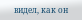видел, как он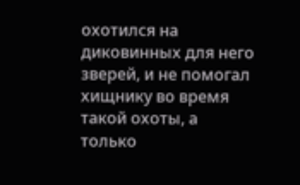охотился на диковинных для него зверей, и не помогал хищнику во время такой охоты, а только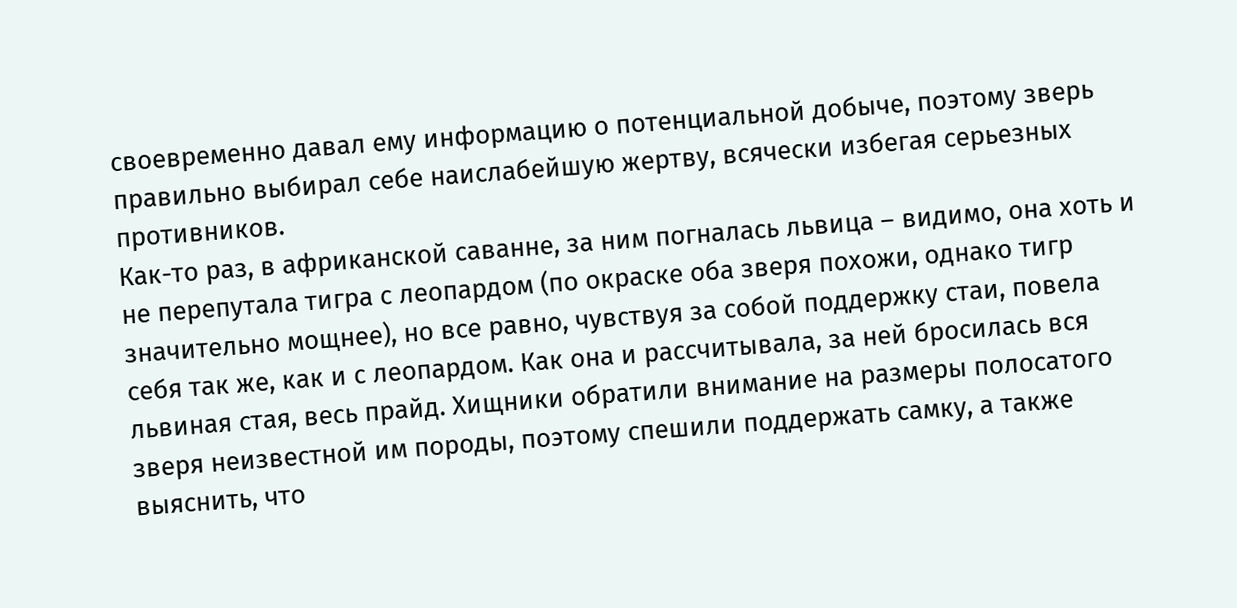своевременно давал ему информацию о потенциальной добыче, поэтому зверь правильно выбирал себе наислабейшую жертву, всячески избегая серьезных противников.
Как-то раз, в африканской саванне, за ним погналась львица – видимо, она хоть и не перепутала тигра с леопардом (по окраске оба зверя похожи, однако тигр значительно мощнее), но все равно, чувствуя за собой поддержку стаи, повела себя так же, как и с леопардом. Как она и рассчитывала, за ней бросилась вся львиная стая, весь прайд. Хищники обратили внимание на размеры полосатого зверя неизвестной им породы, поэтому спешили поддержать самку, а также выяснить, что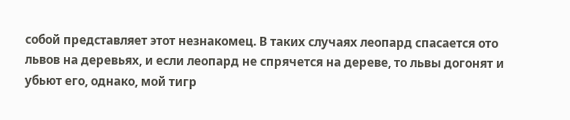собой представляет этот незнакомец. В таких случаях леопард спасается ото львов на деревьях, и если леопард не спрячется на дереве, то львы догонят и убьют его, однако, мой тигр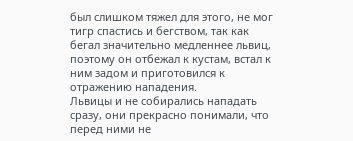был слишком тяжел для этого, не мог тигр спастись и бегством, так как бегал значительно медленнее львиц, поэтому он отбежал к кустам, встал к ним задом и приготовился к отражению нападения.
Львицы и не собирались нападать сразу, они прекрасно понимали, что перед ними не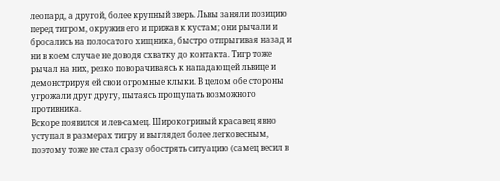леопард, а другой, более крупный зверь. Львы заняли позицию перед тигром, окружив его и прижав к кустам; они рычали и бросались на полосатого хищника, быстро отпрыгивая назад и ни в коем случае не доводя схватку до контакта. Тигр тоже рычал на них, резко поворачиваясь к нападающей львице и демонстрируя ей свои огромные клыки. В целом обе стороны угрожали друг другу, пытаясь прощупать возможного противника.
Вскоре появился и лев-самец. Широкогривый красавец явно уступал в размерах тигру и выглядел более легковесным, поэтому тоже не стал сразу обострять ситуацию (самец весил в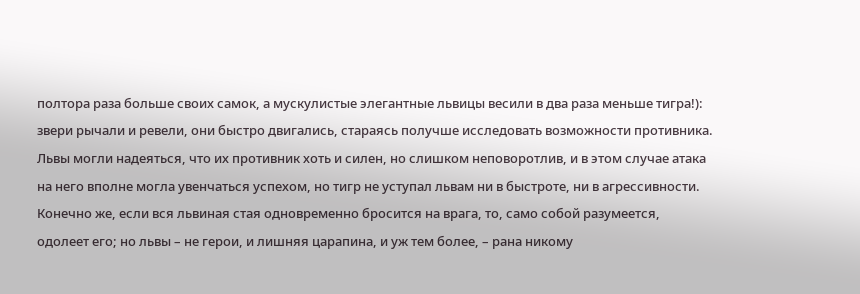полтора раза больше своих самок, а мускулистые элегантные львицы весили в два раза меньше тигра!): звери рычали и ревели, они быстро двигались, стараясь получше исследовать возможности противника. Львы могли надеяться, что их противник хоть и силен, но слишком неповоротлив, и в этом случае атака на него вполне могла увенчаться успехом, но тигр не уступал львам ни в быстроте, ни в агрессивности. Конечно же, если вся львиная стая одновременно бросится на врага, то, само собой разумеется, одолеет его; но львы – не герои, и лишняя царапина, и уж тем более, – рана никому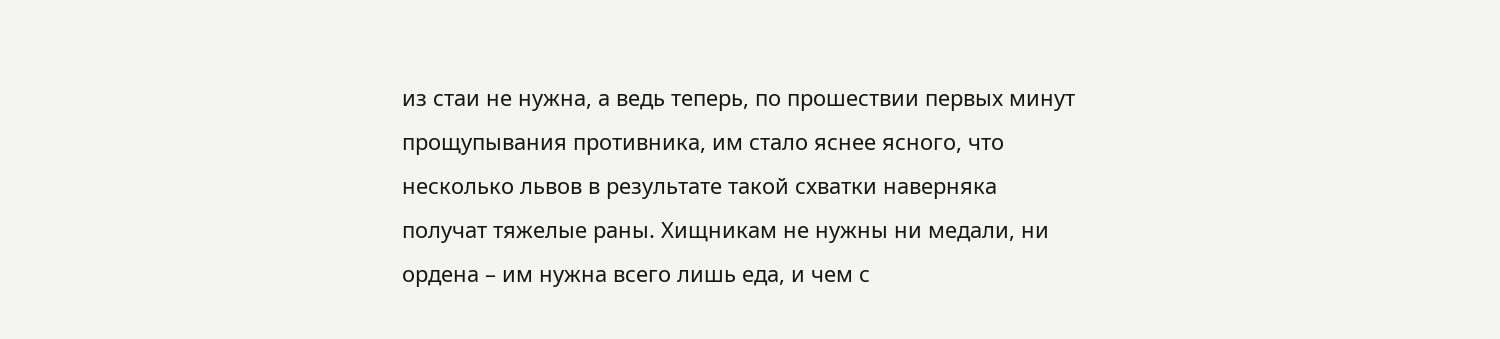из стаи не нужна, а ведь теперь, по прошествии первых минут прощупывания противника, им стало яснее ясного, что несколько львов в результате такой схватки наверняка получат тяжелые раны. Хищникам не нужны ни медали, ни ордена – им нужна всего лишь еда, и чем с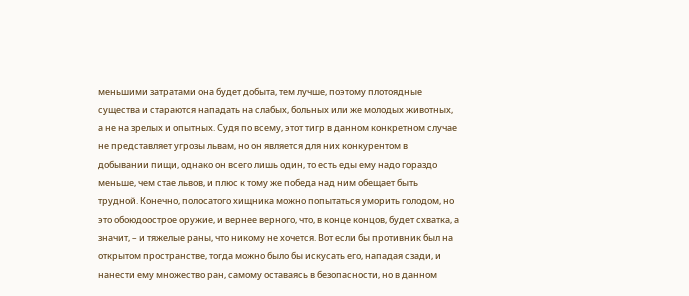меньшими затратами она будет добыта, тем лучше, поэтому плотоядные существа и стараются нападать на слабых, больных или же молодых животных, а не на зрелых и опытных. Судя по всему, этот тигр в данном конкретном случае не представляет угрозы львам, но он является для них конкурентом в добывании пищи, однако он всего лишь один, то есть еды ему надо гораздо меньше, чем стае львов, и плюс к тому же победа над ним обещает быть трудной. Конечно, полосатого хищника можно попытаться уморить голодом, но это обоюдоострое оружие, и вернее верного, что, в конце концов, будет схватка, а значит, – и тяжелые раны, что никому не хочется. Вот если бы противник был на открытом пространстве, тогда можно было бы искусать его, нападая сзади, и нанести ему множество ран, самому оставаясь в безопасности, но в данном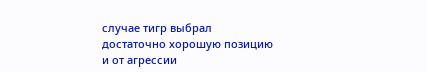случае тигр выбрал достаточно хорошую позицию и от агрессии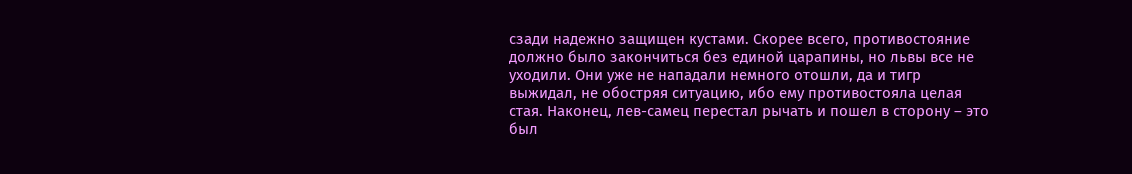сзади надежно защищен кустами. Скорее всего, противостояние должно было закончиться без единой царапины, но львы все не уходили. Они уже не нападали немного отошли, да и тигр выжидал, не обостряя ситуацию, ибо ему противостояла целая стая. Наконец, лев-самец перестал рычать и пошел в сторону – это был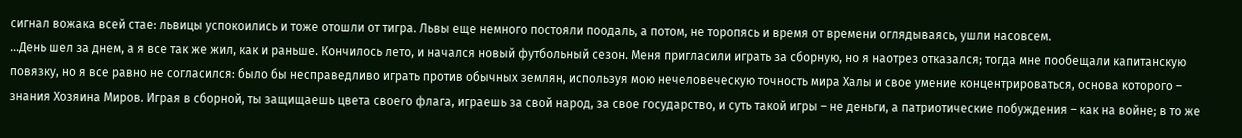сигнал вожака всей стае: львицы успокоились и тоже отошли от тигра. Львы еще немного постояли поодаль, а потом, не торопясь и время от времени оглядываясь, ушли насовсем.
…День шел за днем, а я все так же жил, как и раньше. Кончилось лето, и начался новый футбольный сезон. Меня пригласили играть за сборную, но я наотрез отказался; тогда мне пообещали капитанскую повязку, но я все равно не согласился: было бы несправедливо играть против обычных землян, используя мою нечеловеческую точность мира Халы и свое умение концентрироваться, основа которого – знания Хозяина Миров. Играя в сборной, ты защищаешь цвета своего флага, играешь за свой народ, за свое государство, и суть такой игры – не деньги, а патриотические побуждения – как на войне; в то же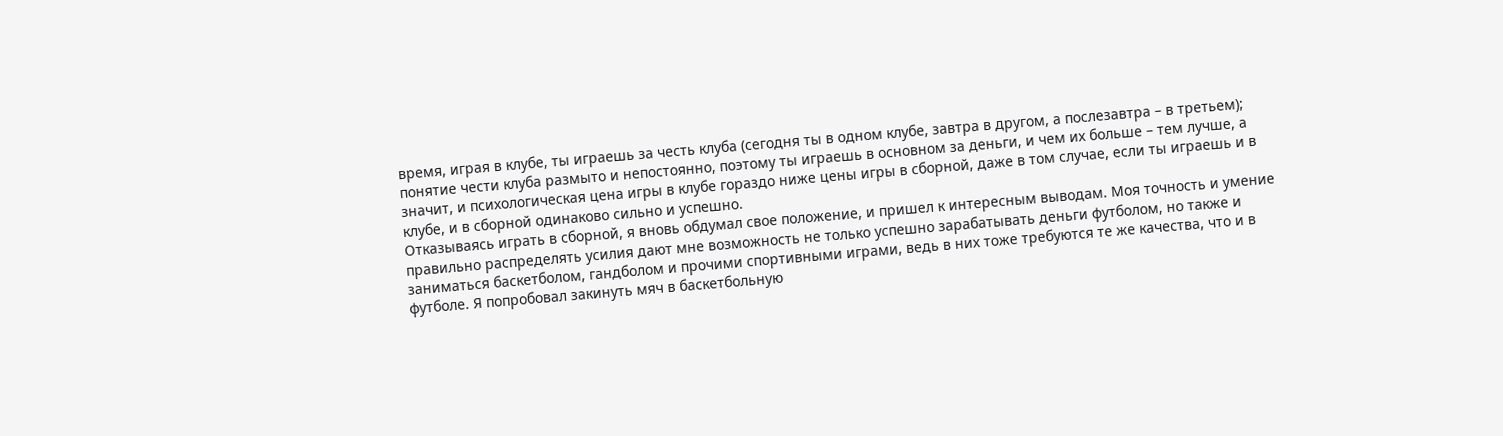время, играя в клубе, ты играешь за честь клуба (сегодня ты в одном клубе, завтра в другом, а послезавтра – в третьем); понятие чести клуба размыто и непостоянно, поэтому ты играешь в основном за деньги, и чем их больше – тем лучше, а значит, и психологическая цена игры в клубе гораздо ниже цены игры в сборной, даже в том случае, если ты играешь и в клубе, и в сборной одинаково сильно и успешно.
Отказываясь играть в сборной, я вновь обдумал свое положение, и пришел к интересным выводам. Моя точность и умение правильно распределять усилия дают мне возможность не только успешно зарабатывать деньги футболом, но также и заниматься баскетболом, гандболом и прочими спортивными играми, ведь в них тоже требуются те же качества, что и в футболе. Я попробовал закинуть мяч в баскетбольную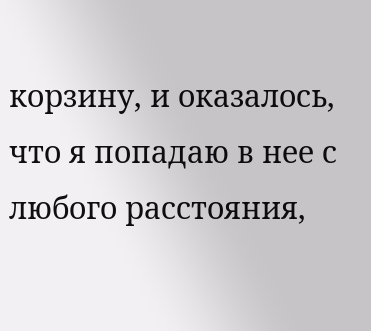корзину, и оказалось, что я попадаю в нее с любого расстояния,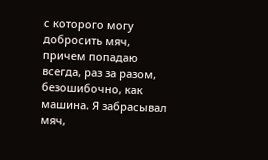с которого могу добросить мяч, причем попадаю всегда, раз за разом, безошибочно, как машина. Я забрасывал мяч,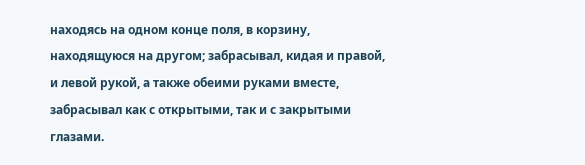находясь на одном конце поля, в корзину, находящуюся на другом; забрасывал, кидая и правой, и левой рукой, а также обеими руками вместе, забрасывал как с открытыми, так и с закрытыми глазами.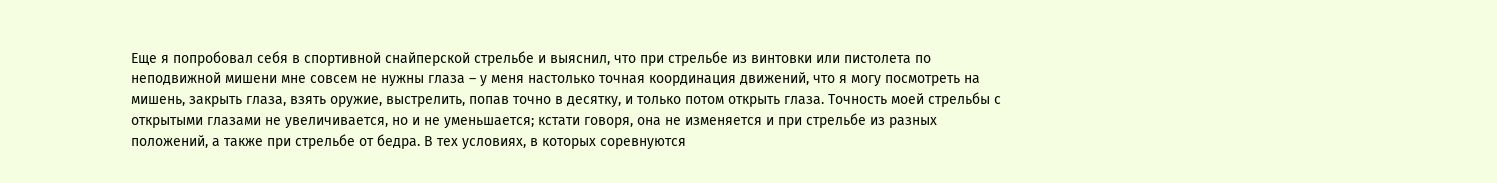Еще я попробовал себя в спортивной снайперской стрельбе и выяснил, что при стрельбе из винтовки или пистолета по неподвижной мишени мне совсем не нужны глаза – у меня настолько точная координация движений, что я могу посмотреть на мишень, закрыть глаза, взять оружие, выстрелить, попав точно в десятку, и только потом открыть глаза. Точность моей стрельбы с открытыми глазами не увеличивается, но и не уменьшается; кстати говоря, она не изменяется и при стрельбе из разных положений, а также при стрельбе от бедра. В тех условиях, в которых соревнуются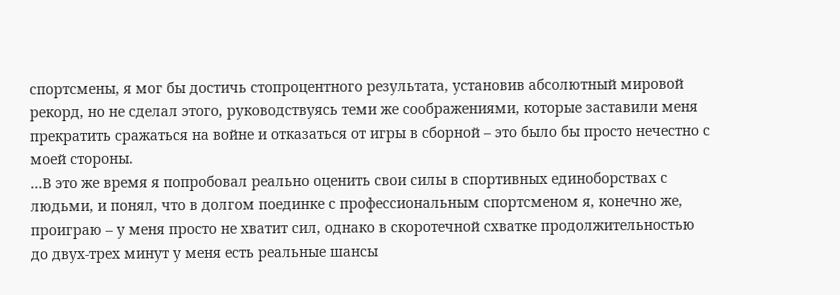спортсмены, я мог бы достичь стопроцентного результата, установив абсолютный мировой рекорд, но не сделал этого, руководствуясь теми же соображениями, которые заставили меня прекратить сражаться на войне и отказаться от игры в сборной – это было бы просто нечестно с моей стороны.
…В это же время я попробовал реально оценить свои силы в спортивных единоборствах с людьми, и понял, что в долгом поединке с профессиональным спортсменом я, конечно же, проиграю – у меня просто не хватит сил, однако в скоротечной схватке продолжительностью до двух-трех минут у меня есть реальные шансы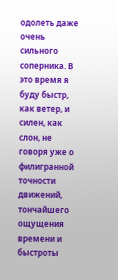одолеть даже очень сильного соперника. В это время я буду быстр, как ветер, и силен, как слон, не говоря уже о филигранной точности движений, тончайшего ощущения времени и быстроты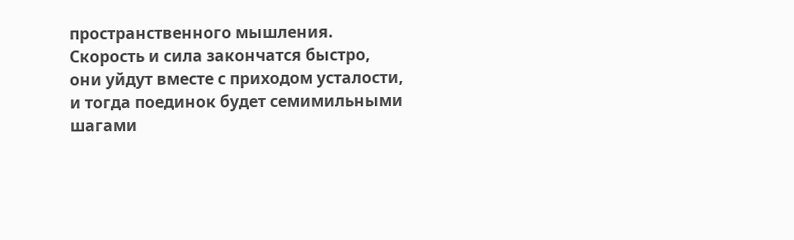пространственного мышления. Скорость и сила закончатся быстро, они уйдут вместе с приходом усталости, и тогда поединок будет семимильными шагами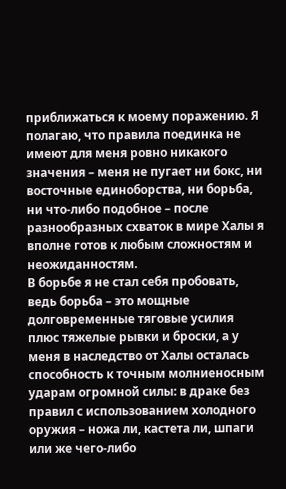приближаться к моему поражению. Я полагаю, что правила поединка не имеют для меня ровно никакого значения – меня не пугает ни бокс, ни восточные единоборства, ни борьба, ни что-либо подобное – после разнообразных схваток в мире Халы я вполне готов к любым сложностям и неожиданностям.
В борьбе я не стал себя пробовать, ведь борьба – это мощные долговременные тяговые усилия плюс тяжелые рывки и броски, а у меня в наследство от Халы осталась способность к точным молниеносным ударам огромной силы: в драке без правил с использованием холодного оружия – ножа ли, кастета ли, шпаги или же чего-либо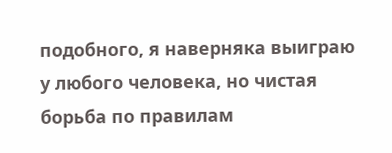подобного, я наверняка выиграю у любого человека, но чистая борьба по правилам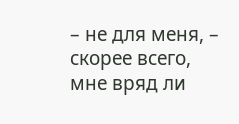– не для меня, – скорее всего, мне вряд ли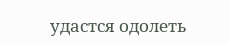удастся одолеть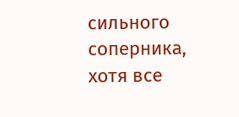сильного соперника, хотя все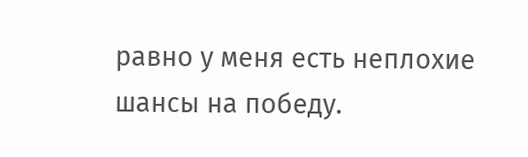равно у меня есть неплохие шансы на победу.